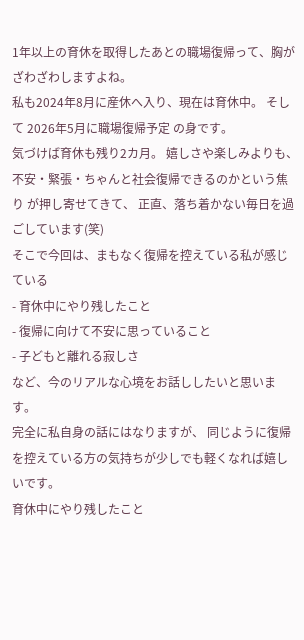1年以上の育休を取得したあとの職場復帰って、胸がざわざわしますよね。
私も2024年8月に産休へ入り、現在は育休中。 そして 2026年5月に職場復帰予定 の身です。
気づけば育休も残り2カ月。 嬉しさや楽しみよりも、 不安・緊張・ちゃんと社会復帰できるのかという焦り が押し寄せてきて、 正直、落ち着かない毎日を過ごしています(笑)
そこで今回は、まもなく復帰を控えている私が感じている
- 育休中にやり残したこと
- 復帰に向けて不安に思っていること
- 子どもと離れる寂しさ
など、今のリアルな心境をお話ししたいと思います。
完全に私自身の話にはなりますが、 同じように復帰を控えている方の気持ちが少しでも軽くなれば嬉しいです。
育休中にやり残したこと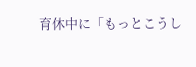育休中に「もっとこうし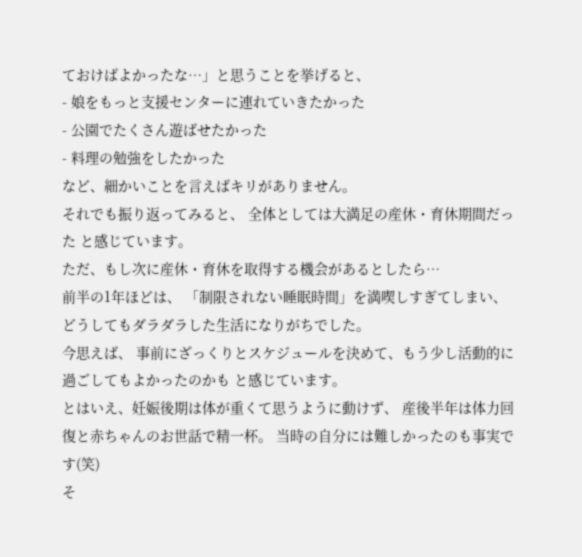ておけばよかったな…」と思うことを挙げると、
- 娘をもっと支援センターに連れていきたかった
- 公園でたくさん遊ばせたかった
- 料理の勉強をしたかった
など、細かいことを言えばキリがありません。
それでも振り返ってみると、 全体としては大満足の産休・育休期間だった と感じています。
ただ、もし次に産休・育休を取得する機会があるとしたら…
前半の1年ほどは、 「制限されない睡眠時間」を満喫しすぎてしまい、 どうしてもダラダラした生活になりがちでした。
今思えば、 事前にざっくりとスケジュールを決めて、もう少し活動的に過ごしてもよかったのかも と感じています。
とはいえ、妊娠後期は体が重くて思うように動けず、 産後半年は体力回復と赤ちゃんのお世話で精一杯。 当時の自分には難しかったのも事実です(笑)
そ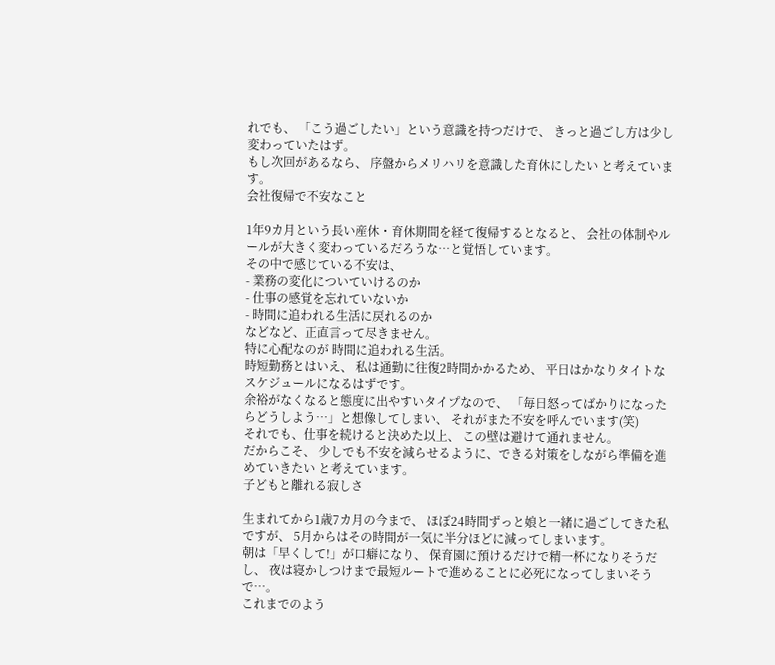れでも、 「こう過ごしたい」という意識を持つだけで、 きっと過ごし方は少し変わっていたはず。
もし次回があるなら、 序盤からメリハリを意識した育休にしたい と考えています。
会社復帰で不安なこと

1年9カ月という長い産休・育休期間を経て復帰するとなると、 会社の体制やルールが大きく変わっているだろうな…と覚悟しています。
その中で感じている不安は、
- 業務の変化についていけるのか
- 仕事の感覚を忘れていないか
- 時間に追われる生活に戻れるのか
などなど、正直言って尽きません。
特に心配なのが 時間に追われる生活。
時短勤務とはいえ、 私は通勤に往復2時間かかるため、 平日はかなりタイトなスケジュールになるはずです。
余裕がなくなると態度に出やすいタイプなので、 「毎日怒ってばかりになったらどうしよう…」と想像してしまい、 それがまた不安を呼んでいます(笑)
それでも、仕事を続けると決めた以上、 この壁は避けて通れません。
だからこそ、 少しでも不安を減らせるように、できる対策をしながら準備を進めていきたい と考えています。
子どもと離れる寂しさ

生まれてから1歳7カ月の今まで、 ほぼ24時間ずっと娘と一緒に過ごしてきた私ですが、 5月からはその時間が一気に半分ほどに減ってしまいます。
朝は「早くして!」が口癖になり、 保育園に預けるだけで精一杯になりそうだし、 夜は寝かしつけまで最短ルートで進めることに必死になってしまいそうで…。
これまでのよう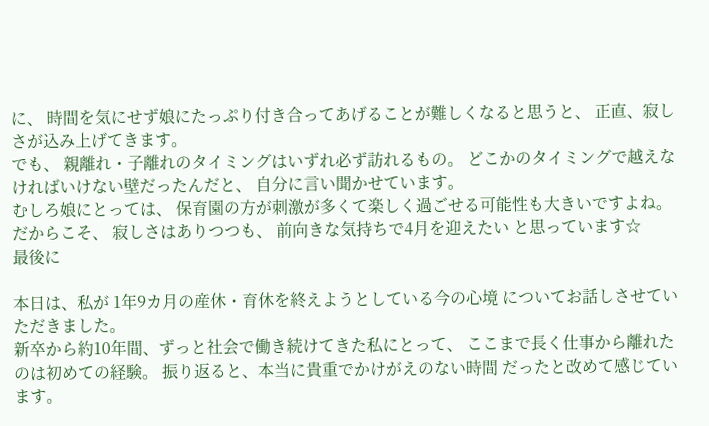に、 時間を気にせず娘にたっぷり付き合ってあげることが難しくなると思うと、 正直、寂しさが込み上げてきます。
でも、 親離れ・子離れのタイミングはいずれ必ず訪れるもの。 どこかのタイミングで越えなければいけない壁だったんだと、 自分に言い聞かせています。
むしろ娘にとっては、 保育園の方が刺激が多くて楽しく過ごせる可能性も大きいですよね。
だからこそ、 寂しさはありつつも、 前向きな気持ちで4月を迎えたい と思っています☆
最後に

本日は、私が 1年9カ月の産休・育休を終えようとしている今の心境 についてお話しさせていただきました。
新卒から約10年間、ずっと社会で働き続けてきた私にとって、 ここまで長く仕事から離れたのは初めての経験。 振り返ると、本当に貴重でかけがえのない時間 だったと改めて感じています。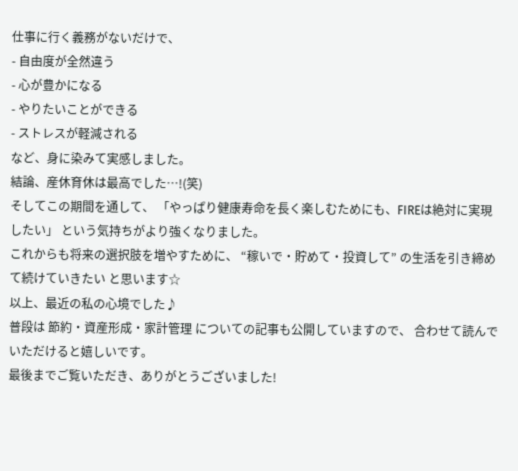仕事に行く義務がないだけで、
- 自由度が全然違う
- 心が豊かになる
- やりたいことができる
- ストレスが軽減される
など、身に染みて実感しました。
結論、産休育休は最高でした…!(笑)
そしてこの期間を通して、 「やっぱり健康寿命を長く楽しむためにも、FIREは絶対に実現したい」 という気持ちがより強くなりました。
これからも将来の選択肢を増やすために、 “稼いで・貯めて・投資して” の生活を引き締めて続けていきたい と思います☆
以上、最近の私の心境でした♪
普段は 節約・資産形成・家計管理 についての記事も公開していますので、 合わせて読んでいただけると嬉しいです。
最後までご覧いただき、ありがとうございました!